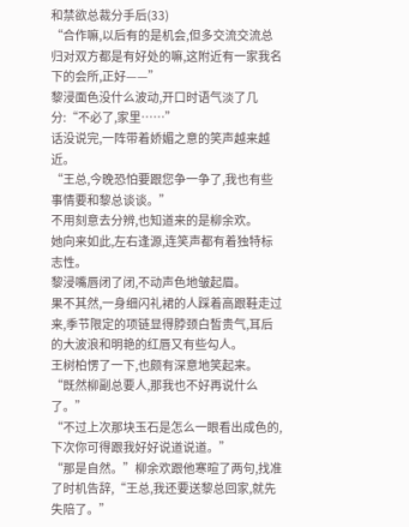和禁欲总裁分手后(33)
“合作嘛,以后有的是机会,但多交流交流总归对双方都是有好处的嘛,这附近有一家我名下的会所,正好——”
黎浸面色没什么波动,开口时语气淡了几分:“不必了,家里……”
话没说完,一阵带着娇媚之意的笑声越来越近。
“王总,今晚恐怕要跟您争一争了,我也有些事情要和黎总谈谈。”
不用刻意去分辨,也知道来的是柳余欢。
她向来如此,左右逢源,连笑声都有着独特标志性。
黎浸嘴唇闭了闭,不动声色地皱起眉。
果不其然,一身细闪礼裙的人踩着高跟鞋走过来,季节限定的项链显得脖颈白皙贵气,耳后的大波浪和明艳的红唇又有些勾人。
王树柏愣了一下,也颇有深意地笑起来。
“既然柳副总要人,那我也不好再说什么了。”
“不过上次那块玉石是怎么一眼看出成色的,下次你可得跟我好好说道说道。”
“那是自然。”柳余欢跟他寒暄了两句,找准了时机告辞,“王总,我还要送黎总回家,就先失陪了。”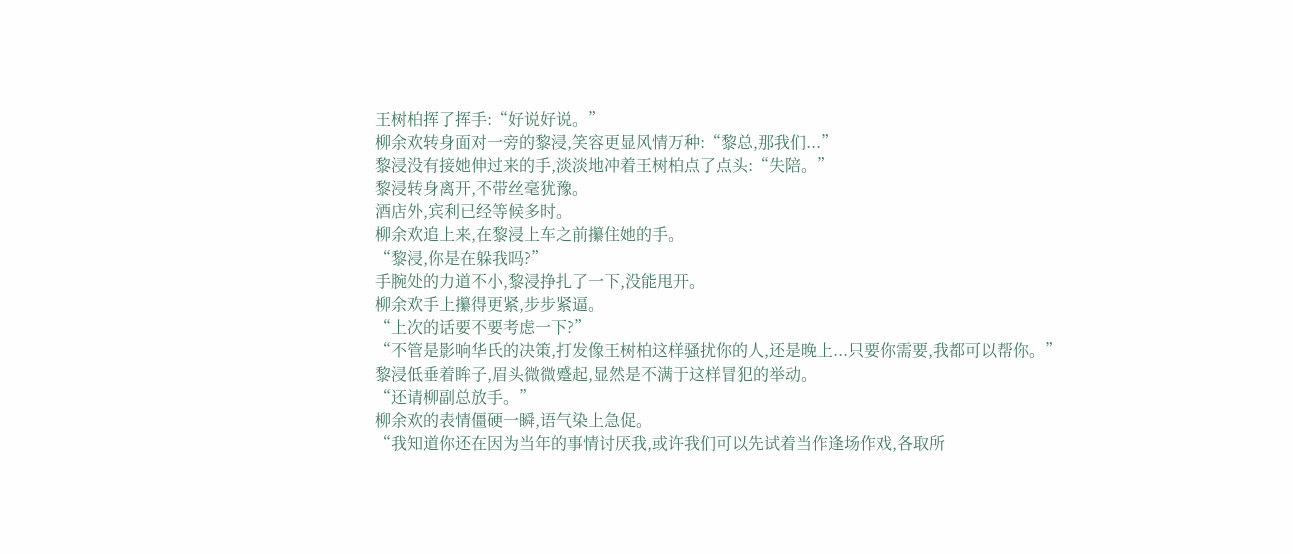王树柏挥了挥手:“好说好说。”
柳余欢转身面对一旁的黎浸,笑容更显风情万种:“黎总,那我们...”
黎浸没有接她伸过来的手,淡淡地冲着王树柏点了点头:“失陪。”
黎浸转身离开,不带丝毫犹豫。
酒店外,宾利已经等候多时。
柳余欢追上来,在黎浸上车之前攥住她的手。
“黎浸,你是在躲我吗?”
手腕处的力道不小,黎浸挣扎了一下,没能甩开。
柳余欢手上攥得更紧,步步紧逼。
“上次的话要不要考虑一下?”
“不管是影响华氏的决策,打发像王树柏这样骚扰你的人,还是晚上...只要你需要,我都可以帮你。”
黎浸低垂着眸子,眉头微微蹙起,显然是不满于这样冒犯的举动。
“还请柳副总放手。”
柳余欢的表情僵硬一瞬,语气染上急促。
“我知道你还在因为当年的事情讨厌我,或许我们可以先试着当作逢场作戏,各取所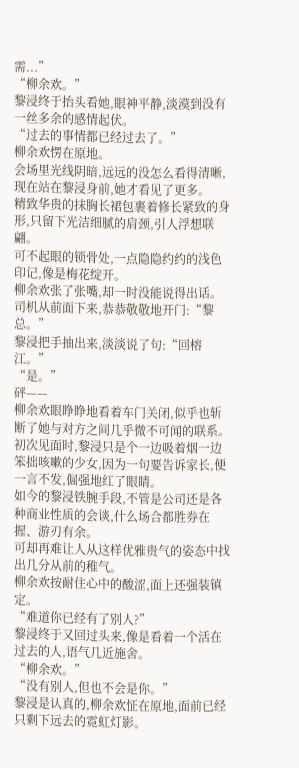需...”
“柳余欢。”
黎浸终于抬头看她,眼神平静,淡漠到没有一丝多余的感情起伏。
“过去的事情都已经过去了。”
柳余欢愣在原地。
会场里光线阴暗,远远的没怎么看得清晰,现在站在黎浸身前,她才看见了更多。
精致华贵的抹胸长裙包裹着修长紧致的身形,只留下光洁细腻的肩颈,引人浮想联翩。
可不起眼的锁骨处,一点隐隐约约的浅色印记,像是梅花绽开。
柳余欢张了张嘴,却一时没能说得出话。
司机从前面下来,恭恭敬敬地开门:“黎总。”
黎浸把手抽出来,淡淡说了句:“回榕江。”
“是。”
砰——
柳余欢眼睁睁地看着车门关闭,似乎也斩断了她与对方之间几乎微不可闻的联系。
初次见面时,黎浸只是个一边吸着烟一边笨拙咳嗽的少女,因为一句要告诉家长,便一言不发,倔强地红了眼睛。
如今的黎浸铁腕手段,不管是公司还是各种商业性质的会谈,什么场合都胜券在握、游刃有余。
可却再难让人从这样优雅贵气的姿态中找出几分从前的稚气。
柳余欢按耐住心中的酸涩,面上还强装镇定。
“难道你已经有了别人?”
黎浸终于又回过头来,像是看着一个活在过去的人,语气几近施舍。
“柳余欢。”
“没有别人,但也不会是你。”
黎浸是认真的,柳余欢怔在原地,面前已经只剩下远去的霓虹灯影。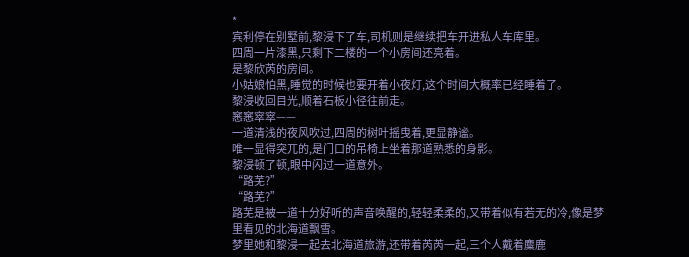*
宾利停在别墅前,黎浸下了车,司机则是继续把车开进私人车库里。
四周一片漆黑,只剩下二楼的一个小房间还亮着。
是黎欣芮的房间。
小姑娘怕黑,睡觉的时候也要开着小夜灯,这个时间大概率已经睡着了。
黎浸收回目光,顺着石板小径往前走。
窸窸窣窣——
一道清浅的夜风吹过,四周的树叶摇曳着,更显静谧。
唯一显得突兀的,是门口的吊椅上坐着那道熟悉的身影。
黎浸顿了顿,眼中闪过一道意外。
“路芜?”
“路芜?”
路芜是被一道十分好听的声音唤醒的,轻轻柔柔的,又带着似有若无的冷,像是梦里看见的北海道飘雪。
梦里她和黎浸一起去北海道旅游,还带着芮芮一起,三个人戴着麋鹿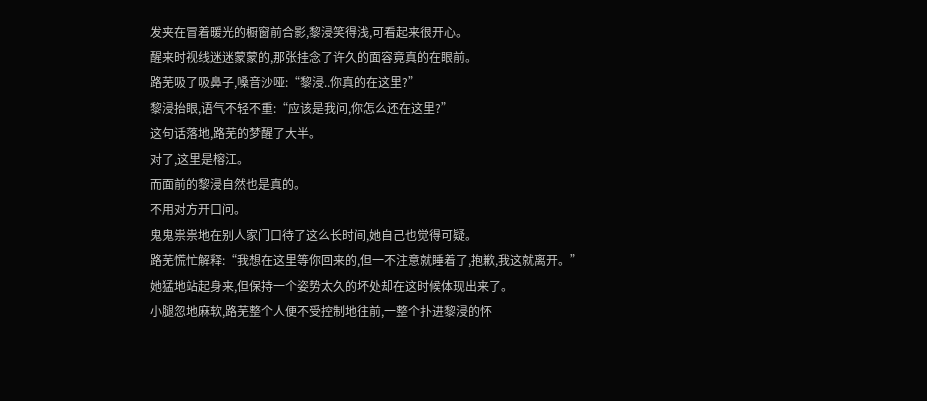发夹在冒着暖光的橱窗前合影,黎浸笑得浅,可看起来很开心。
醒来时视线迷迷蒙蒙的,那张挂念了许久的面容竟真的在眼前。
路芜吸了吸鼻子,嗓音沙哑:“黎浸..你真的在这里?”
黎浸抬眼,语气不轻不重:“应该是我问,你怎么还在这里?”
这句话落地,路芜的梦醒了大半。
对了,这里是榕江。
而面前的黎浸自然也是真的。
不用对方开口问。
鬼鬼祟祟地在别人家门口待了这么长时间,她自己也觉得可疑。
路芜慌忙解释:“我想在这里等你回来的,但一不注意就睡着了,抱歉,我这就离开。”
她猛地站起身来,但保持一个姿势太久的坏处却在这时候体现出来了。
小腿忽地麻软,路芜整个人便不受控制地往前,一整个扑进黎浸的怀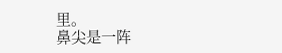里。
鼻尖是一阵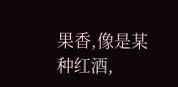果香,像是某种红酒,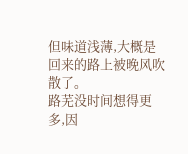但味道浅薄,大概是回来的路上被晚风吹散了。
路芜没时间想得更多,因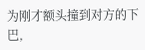为刚才额头撞到对方的下巴,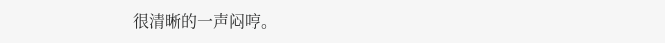很清晰的一声闷哼。